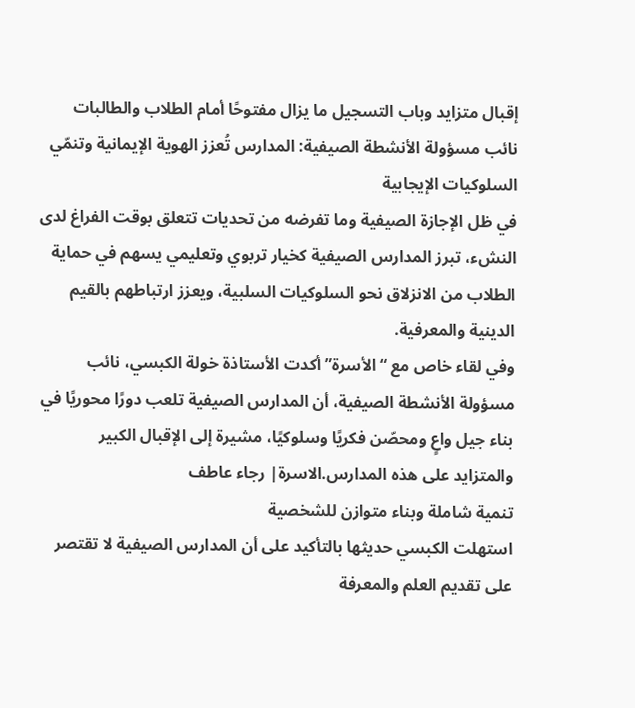إقبال متزايد وباب التسجيل ما يزال مفتوحًا أمام الطلاب والطالبات
نائب مسؤولة الأنشطة الصيفية: المدارس تُعزز الهوية الإيمانية وتنمّي السلوكيات الإيجابية
في ظل الإجازة الصيفية وما تفرضه من تحديات تتعلق بوقت الفراغ لدى النشء، تبرز المدارس الصيفية كخيار تربوي وتعليمي يسهم في حماية الطلاب من الانزلاق نحو السلوكيات السلبية، ويعزز ارتباطهم بالقيم الدينية والمعرفية.
وفي لقاء خاص مع “الأسرة” أكدت الأستاذة خولة الكبسي، نائب مسؤولة الأنشطة الصيفية، أن المدارس الصيفية تلعب دورًا محوريًا في بناء جيل واعٍ ومحصّن فكريًا وسلوكيًا، مشيرة إلى الإقبال الكبير والمتزايد على هذه المدارس.الاسرة| رجاء عاطف
تنمية شاملة وبناء متوازن للشخصية
استهلت الكبسي حديثها بالتأكيد على أن المدارس الصيفية لا تقتصر على تقديم العلم والمعرفة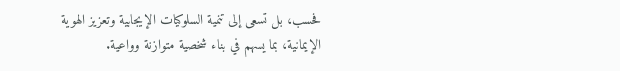فحسب، بل تسعى إلى تنمية السلوكيات الإيجابية وتعزيز الهوية الإيمانية، بما يسهم في بناء شخصية متوازنة وواعية.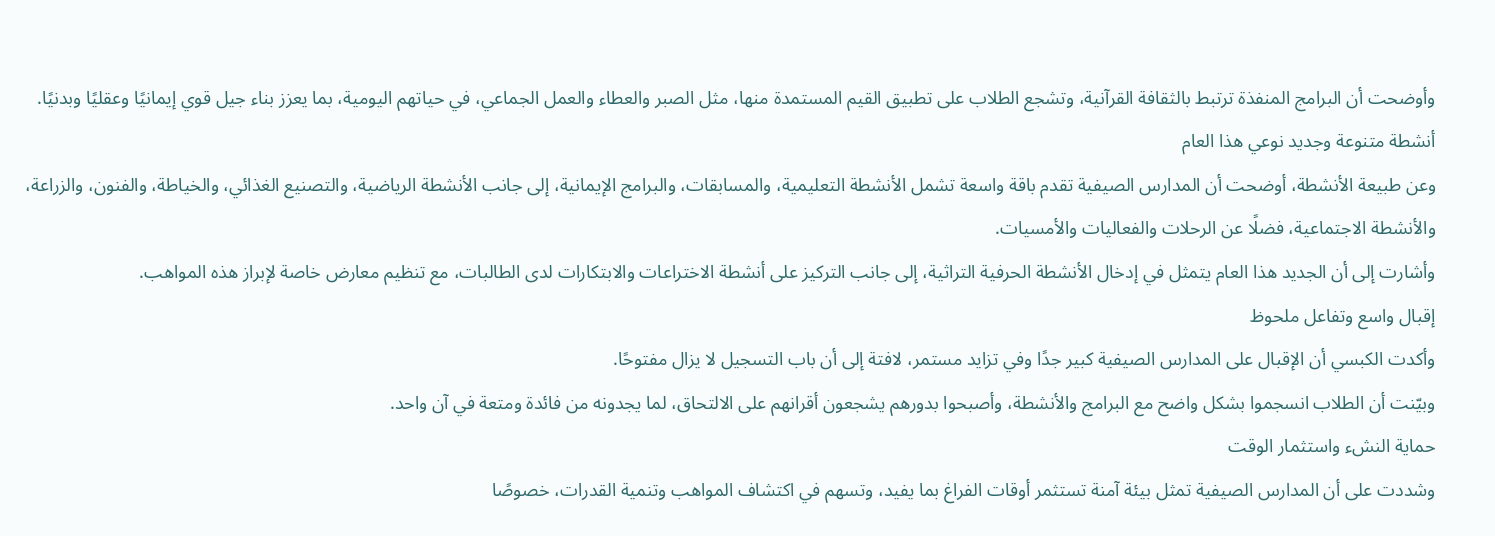وأوضحت أن البرامج المنفذة ترتبط بالثقافة القرآنية، وتشجع الطلاب على تطبيق القيم المستمدة منها، مثل الصبر والعطاء والعمل الجماعي، في حياتهم اليومية، بما يعزز بناء جيل قوي إيمانيًا وعقليًا وبدنيًا.
أنشطة متنوعة وجديد نوعي هذا العام
وعن طبيعة الأنشطة، أوضحت أن المدارس الصيفية تقدم باقة واسعة تشمل الأنشطة التعليمية، والمسابقات، والبرامج الإيمانية، إلى جانب الأنشطة الرياضية، والتصنيع الغذائي، والخياطة، والفنون، والزراعة، والأنشطة الاجتماعية، فضلًا عن الرحلات والفعاليات والأمسيات.
وأشارت إلى أن الجديد هذا العام يتمثل في إدخال الأنشطة الحرفية التراثية، إلى جانب التركيز على أنشطة الاختراعات والابتكارات لدى الطالبات، مع تنظيم معارض خاصة لإبراز هذه المواهب.
إقبال واسع وتفاعل ملحوظ
وأكدت الكبسي أن الإقبال على المدارس الصيفية كبير جدًا وفي تزايد مستمر، لافتة إلى أن باب التسجيل لا يزال مفتوحًا.
وبيّنت أن الطلاب انسجموا بشكل واضح مع البرامج والأنشطة، وأصبحوا بدورهم يشجعون أقرانهم على الالتحاق، لما يجدونه من فائدة ومتعة في آن واحد.
حماية النشء واستثمار الوقت
وشددت على أن المدارس الصيفية تمثل بيئة آمنة تستثمر أوقات الفراغ بما يفيد، وتسهم في اكتشاف المواهب وتنمية القدرات، خصوصًا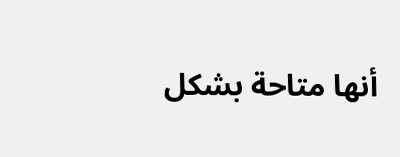أنها متاحة بشكل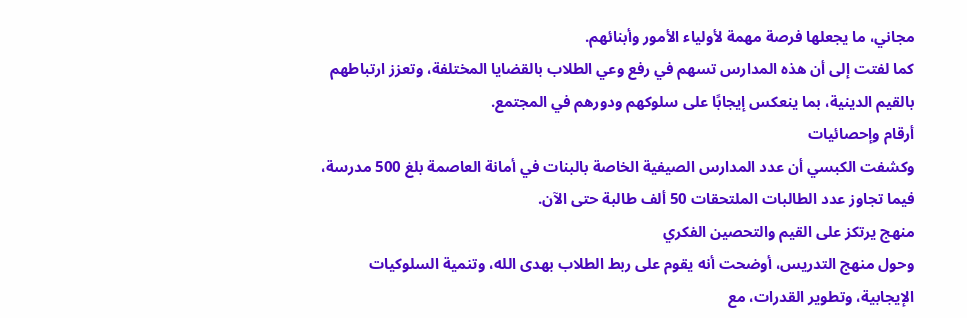مجاني، ما يجعلها فرصة مهمة لأولياء الأمور وأبنائهم.
كما لفتت إلى أن هذه المدارس تسهم في رفع وعي الطلاب بالقضايا المختلفة، وتعزز ارتباطهم بالقيم الدينية، بما ينعكس إيجابًا على سلوكهم ودورهم في المجتمع.
أرقام وإحصائيات
وكشفت الكبسي أن عدد المدارس الصيفية الخاصة بالبنات في أمانة العاصمة بلغ 500 مدرسة، فيما تجاوز عدد الطالبات الملتحقات 50 ألف طالبة حتى الآن.
منهج يرتكز على القيم والتحصين الفكري
وحول منهج التدريس، أوضحت أنه يقوم على ربط الطلاب بهدى الله، وتنمية السلوكيات الإيجابية، وتطوير القدرات، مع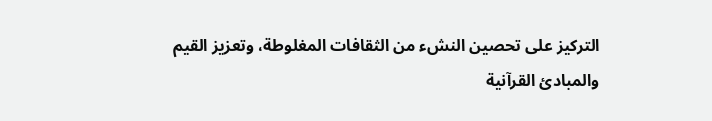التركيز على تحصين النشء من الثقافات المغلوطة، وتعزيز القيم والمبادئ القرآنية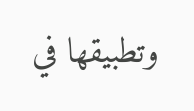وتطبيقها في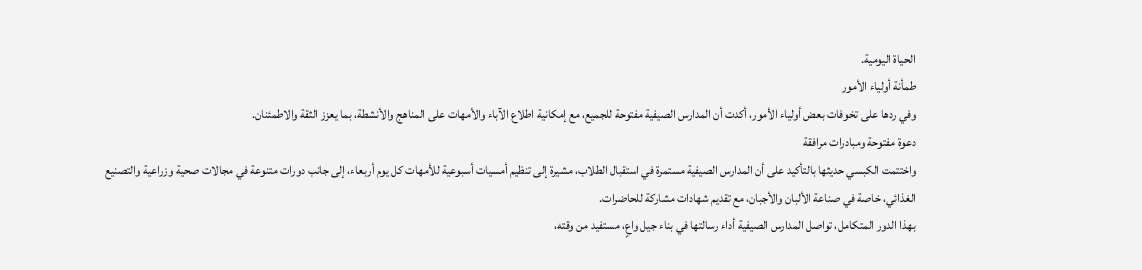الحياة اليومية.
طمأنة أولياء الأمور
وفي ردها على تخوفات بعض أولياء الأمور، أكدت أن المدارس الصيفية مفتوحة للجميع، مع إمكانية اطلاع الآباء والأمهات على المناهج والأنشطة، بما يعزز الثقة والاطمئنان.
دعوة مفتوحة ومبادرات مرافقة
واختتمت الكبسي حديثها بالتأكيد على أن المدارس الصيفية مستمرة في استقبال الطلاب، مشيرة إلى تنظيم أمسيات أسبوعية للأمهات كل يوم أربعاء، إلى جانب دورات متنوعة في مجالات صحية وزراعية والتصنيع الغذائي، خاصة في صناعة الألبان والأجبان، مع تقديم شهادات مشاركة للحاضرات.
بهذا الدور المتكامل، تواصل المدارس الصيفية أداء رسالتها في بناء جيل واعٍ، مستفيد من وقته،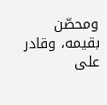ومحصّن بقيمه، وقادر على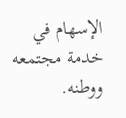الإسهام في خدمة مجتمعه ووطنه.